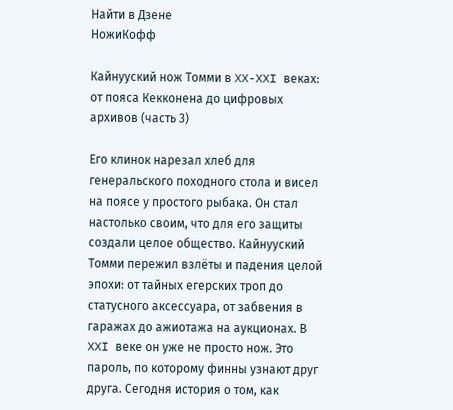Найти в Дзене
НожиКофф

Кайнууский нож Томми в XX-XXI веках: от пояса Кекконена до цифровых архивов (часть 3)

Его клинок нарезал хлеб для генеральского походного стола и висел на поясе у простого рыбака. Он стал настолько своим, что для его защиты создали целое общество. Кайнууский Томми пережил взлёты и падения целой эпохи: от тайных егерских троп до статусного аксессуара, от забвения в гаражах до ажиотажа на аукционах. В XXI веке он уже не просто нож. Это пароль, по которому финны узнают друг друга. Сегодня история о том, как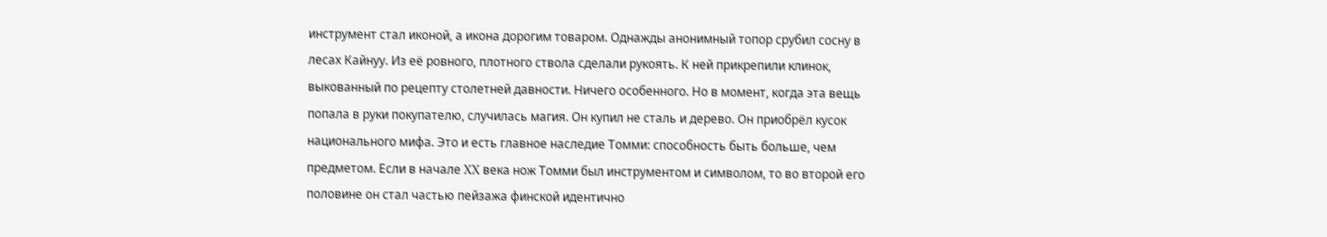инструмент стал иконой, а икона дорогим товаром. Однажды анонимный топор срубил сосну в лесах Кайнуу. Из её ровного, плотного ствола сделали рукоять. К ней прикрепили клинок, выкованный по рецепту столетней давности. Ничего особенного. Но в момент, когда эта вещь попала в руки покупателю, случилась магия. Он купил не сталь и дерево. Он приобрёл кусок национального мифа. Это и есть главное наследие Томми: способность быть больше, чем предметом. Если в начале XX века нож Томми был инструментом и символом, то во второй его половине он стал частью пейзажа финской идентично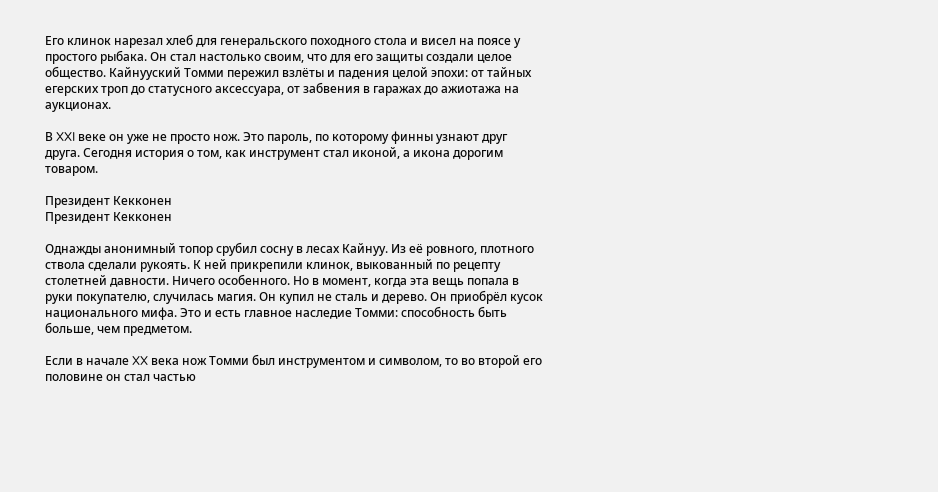Его клинок нарезал хлеб для генеральского походного стола и висел на поясе у простого рыбака. Он стал настолько своим, что для его защиты создали целое общество. Кайнууский Томми пережил взлёты и падения целой эпохи: от тайных егерских троп до статусного аксессуара, от забвения в гаражах до ажиотажа на аукционах.

В XXI веке он уже не просто нож. Это пароль, по которому финны узнают друг друга. Сегодня история о том, как инструмент стал иконой, а икона дорогим товаром.

Президент Кекконен
Президент Кекконен

Однажды анонимный топор срубил сосну в лесах Кайнуу. Из её ровного, плотного ствола сделали рукоять. К ней прикрепили клинок, выкованный по рецепту столетней давности. Ничего особенного. Но в момент, когда эта вещь попала в руки покупателю, случилась магия. Он купил не сталь и дерево. Он приобрёл кусок национального мифа. Это и есть главное наследие Томми: способность быть больше, чем предметом.

Если в начале XX века нож Томми был инструментом и символом, то во второй его половине он стал частью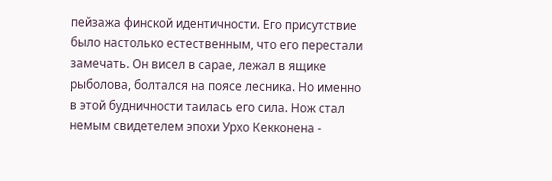пейзажа финской идентичности. Его присутствие было настолько естественным, что его перестали замечать. Он висел в сарае, лежал в ящике рыболова, болтался на поясе лесника. Но именно в этой будничности таилась его сила. Нож стал немым свидетелем эпохи Урхо Кекконена -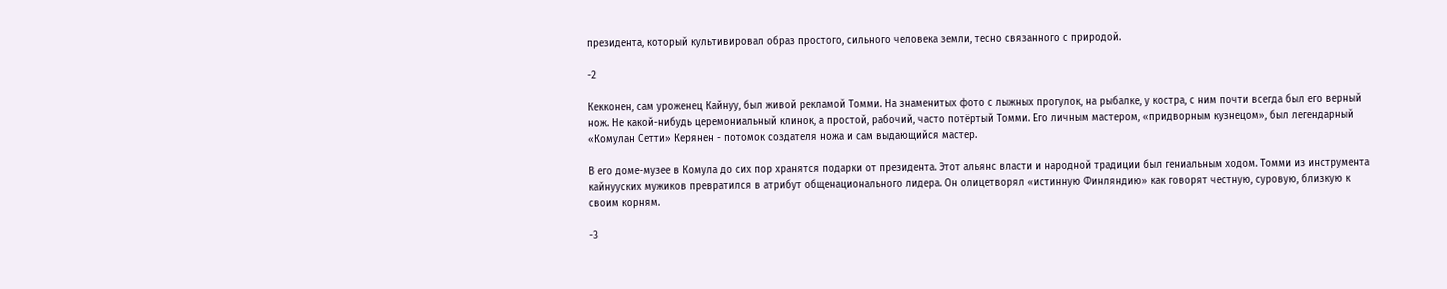президента, который культивировал образ простого, сильного человека земли, тесно связанного с природой.

-2

Кекконен, сам уроженец Кайнуу, был живой рекламой Томми. На знаменитых фото с лыжных прогулок, на рыбалке, у костра, с ним почти всегда был его верный нож. Не какой-нибудь церемониальный клинок, а простой, рабочий, часто потёртый Томми. Его личным мастером, «придворным кузнецом», был легендарный «Комулан Сетти» Керянен - потомок создателя ножа и сам выдающийся мастер.

В его доме-музее в Комула до сих пор хранятся подарки от президента. Этот альянс власти и народной традиции был гениальным ходом. Томми из инструмента кайнууских мужиков превратился в атрибут общенационального лидера. Он олицетворял «истинную Финляндию» как говорят честную, суровую, близкую к своим корням.

-3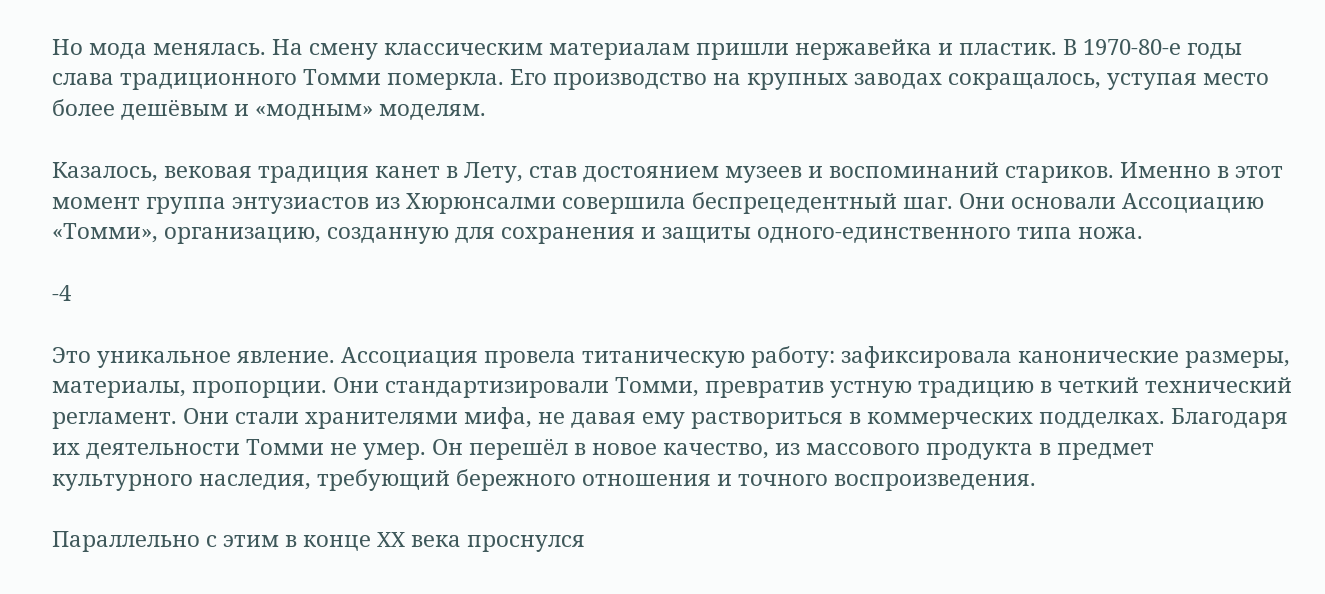Но мода менялась. На смену классическим материалам пришли нержавейка и пластик. В 1970-80-е годы слава традиционного Томми померкла. Его производство на крупных заводах сокращалось, уступая место более дешёвым и «модным» моделям.

Казалось, вековая традиция канет в Лету, став достоянием музеев и воспоминаний стариков. Именно в этот момент группа энтузиастов из Хюрюнсалми совершила беспрецедентный шаг. Они основали Ассоциацию «Томми», организацию, созданную для сохранения и защиты одного-единственного типа ножа.

-4

Это уникальное явление. Ассоциация провела титаническую работу: зафиксировала канонические размеры, материалы, пропорции. Они стандартизировали Томми, превратив устную традицию в четкий технический регламент. Они стали хранителями мифа, не давая ему раствориться в коммерческих подделках. Благодаря их деятельности Томми не умер. Он перешёл в новое качество, из массового продукта в предмет культурного наследия, требующий бережного отношения и точного воспроизведения.

Параллельно с этим в конце XX века проснулся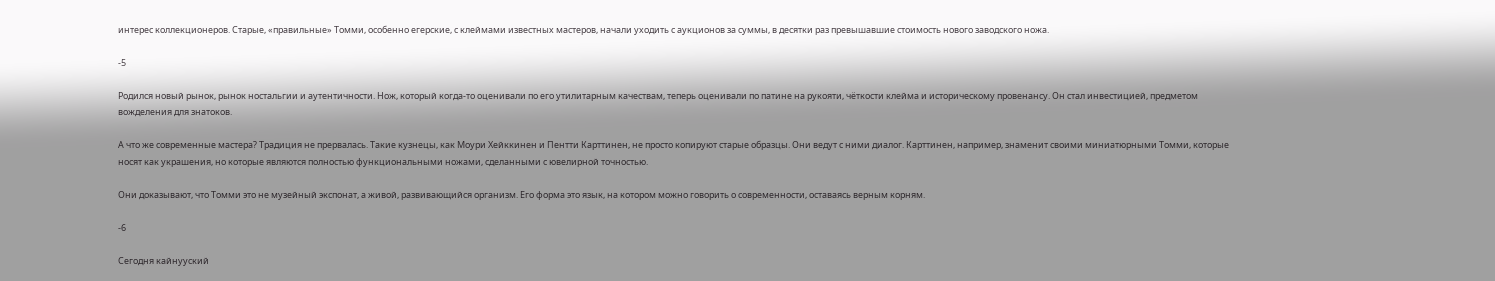интерес коллекционеров. Старые, «правильные» Томми, особенно егерские, с клеймами известных мастеров, начали уходить с аукционов за суммы, в десятки раз превышавшие стоимость нового заводского ножа.

-5

Родился новый рынок, рынок ностальгии и аутентичности. Нож, который когда-то оценивали по его утилитарным качествам, теперь оценивали по патине на рукояти, чёткости клейма и историческому провенансу. Он стал инвестицией, предметом вожделения для знатоков.

А что же современные мастера? Традиция не прервалась. Такие кузнецы, как Моури Хейккинен и Пентти Карттинен, не просто копируют старые образцы. Они ведут с ними диалог. Карттинен, например, знаменит своими миниатюрными Томми, которые носят как украшения, но которые являются полностью функциональными ножами, сделанными с ювелирной точностью.

Они доказывают, что Томми это не музейный экспонат, а живой, развивающийся организм. Его форма это язык, на котором можно говорить о современности, оставаясь верным корням.

-6

Сегодня кайнууский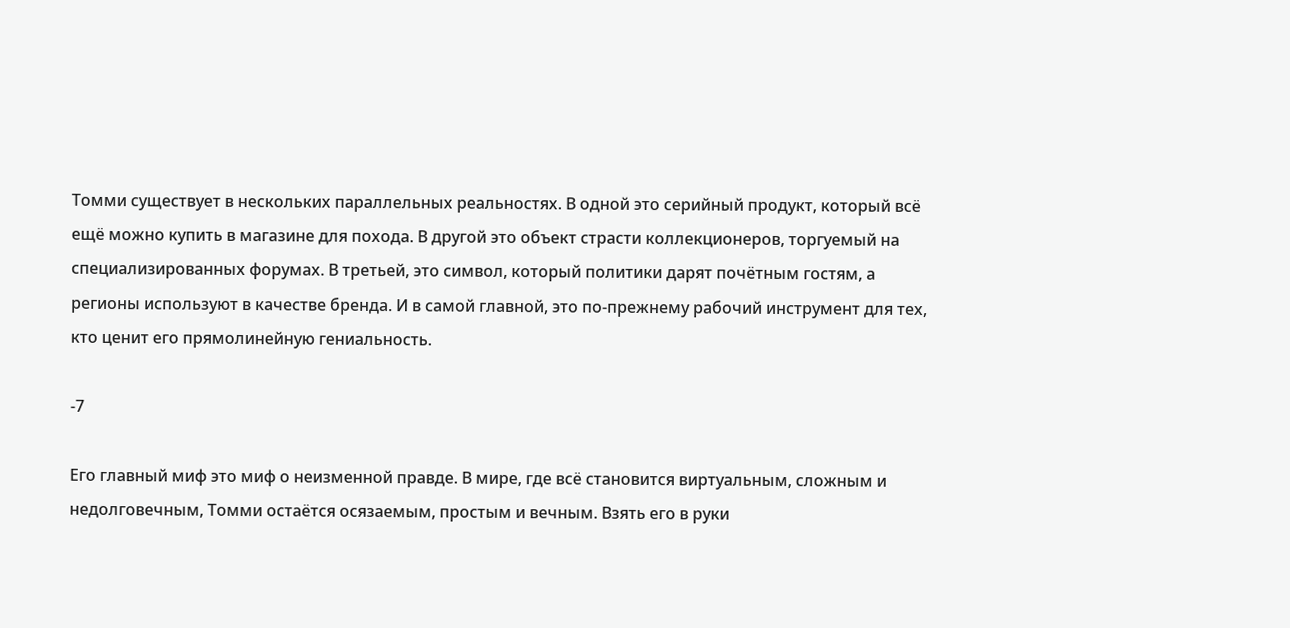Томми существует в нескольких параллельных реальностях. В одной это серийный продукт, который всё ещё можно купить в магазине для похода. В другой это объект страсти коллекционеров, торгуемый на специализированных форумах. В третьей, это символ, который политики дарят почётным гостям, а регионы используют в качестве бренда. И в самой главной, это по-прежнему рабочий инструмент для тех, кто ценит его прямолинейную гениальность.

-7

Его главный миф это миф о неизменной правде. В мире, где всё становится виртуальным, сложным и недолговечным, Томми остаётся осязаемым, простым и вечным. Взять его в руки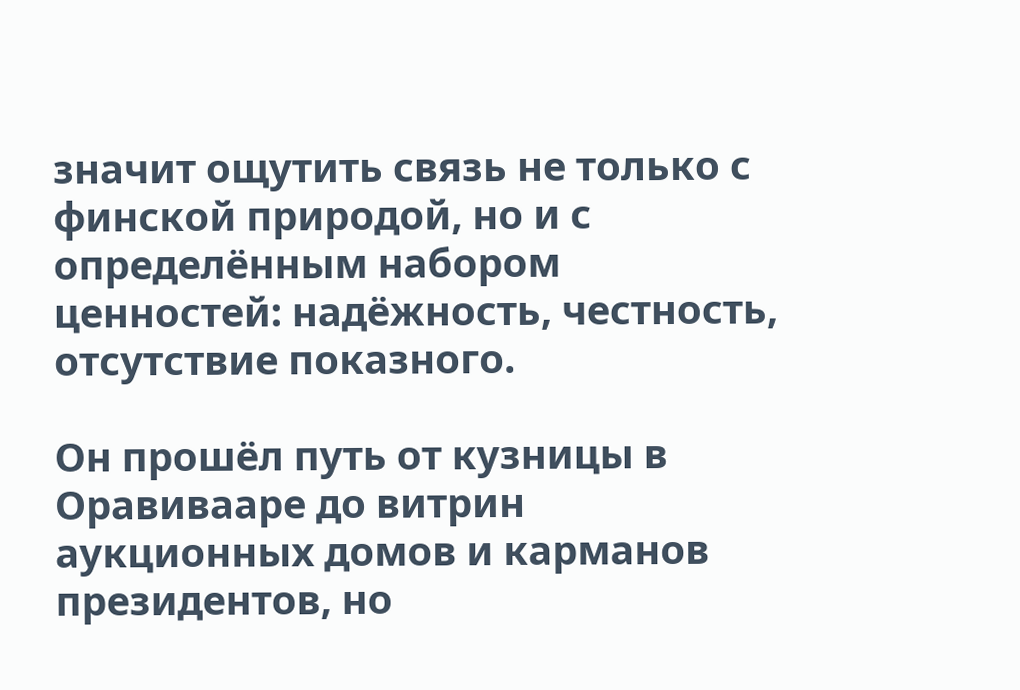значит ощутить связь не только с финской природой, но и с определённым набором ценностей: надёжность, честность, отсутствие показного.

Он прошёл путь от кузницы в Оравивааре до витрин аукционных домов и карманов президентов, но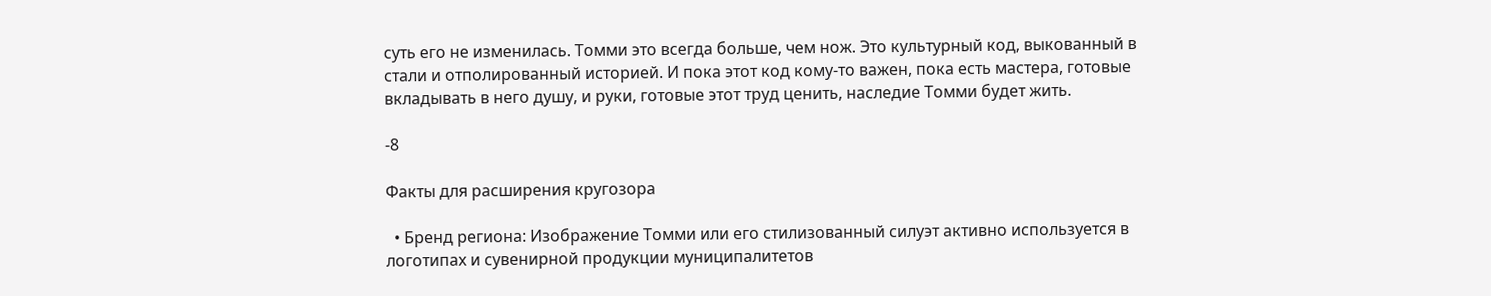суть его не изменилась. Томми это всегда больше, чем нож. Это культурный код, выкованный в стали и отполированный историей. И пока этот код кому-то важен, пока есть мастера, готовые вкладывать в него душу, и руки, готовые этот труд ценить, наследие Томми будет жить.

-8

Факты для расширения кругозора

  • Бренд региона: Изображение Томми или его стилизованный силуэт активно используется в логотипах и сувенирной продукции муниципалитетов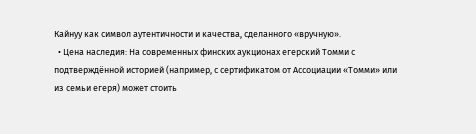Кайнуу как символ аутентичности и качества, сделанного «вручную».
  • Цена наследия: На современных финских аукционах егерский Томми с подтверждённой историей (например, с сертификатом от Ассоциации «Томми» или из семьи егеря) может стоить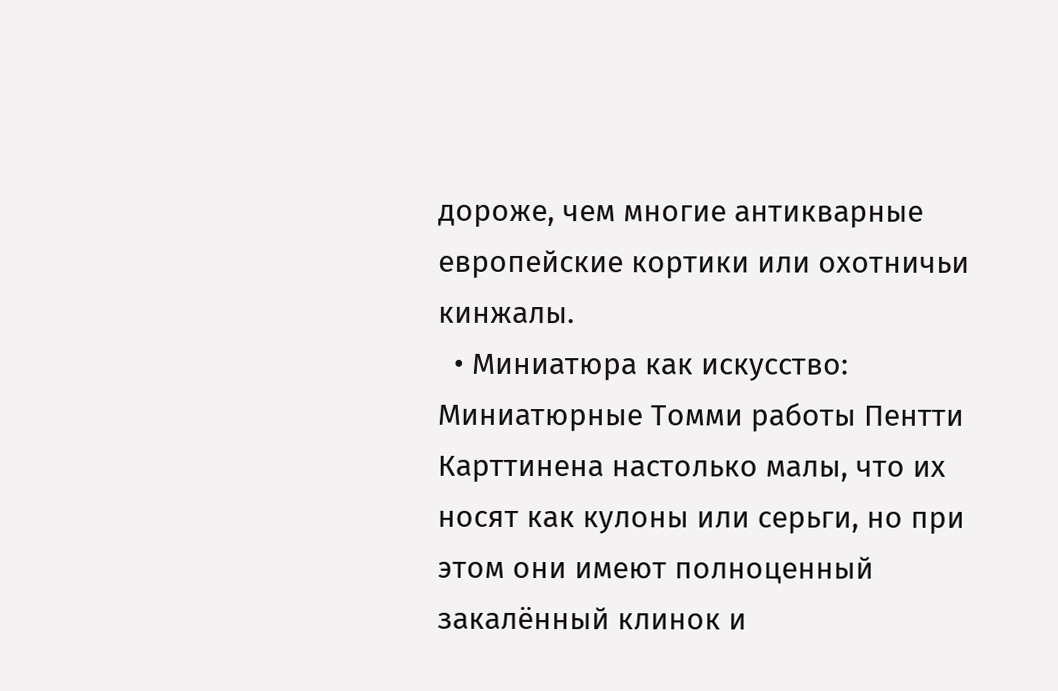дороже, чем многие антикварные европейские кортики или охотничьи кинжалы.
  • Миниатюра как искусство: Миниатюрные Томми работы Пентти Карттинена настолько малы, что их носят как кулоны или серьги, но при этом они имеют полноценный закалённый клинок и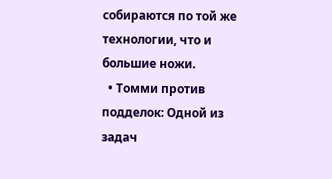собираются по той же технологии, что и большие ножи.
  • Томми против подделок: Одной из задач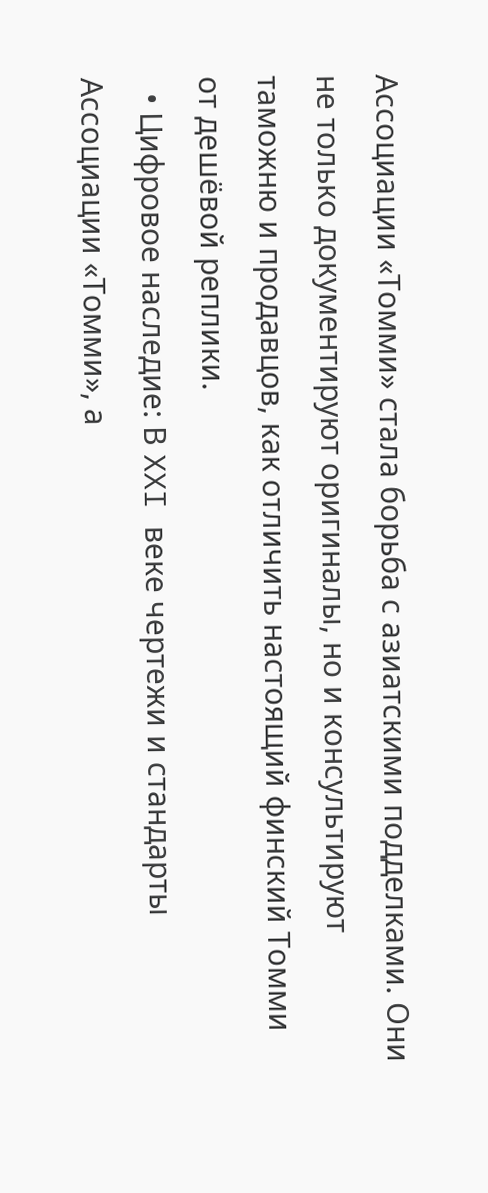Ассоциации «Томми» стала борьба с азиатскими подделками. Они не только документируют оригиналы, но и консультируют таможню и продавцов, как отличить настоящий финский Томми от дешёвой реплики.
  • Цифровое наследие: В XXI веке чертежи и стандарты Ассоциации «Томми», а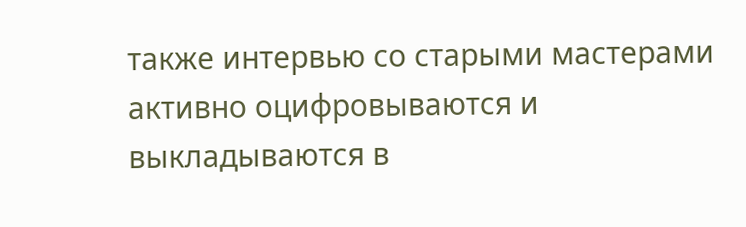также интервью со старыми мастерами активно оцифровываются и выкладываются в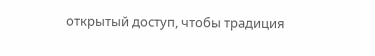открытый доступ, чтобы традиция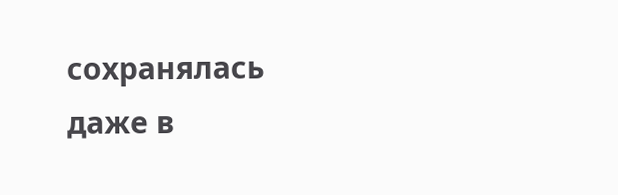сохранялась даже в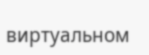виртуальном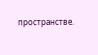пространстве.